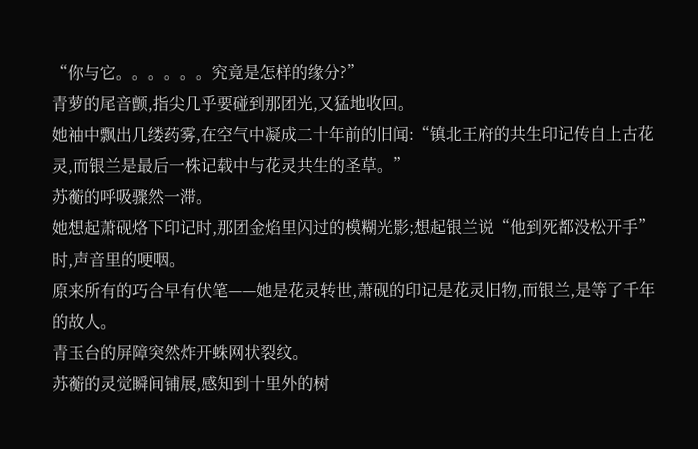“你与它。。。。。。究竟是怎样的缘分?”
青萝的尾音颤,指尖几乎要碰到那团光,又猛地收回。
她袖中飘出几缕药雾,在空气中凝成二十年前的旧闻:“镇北王府的共生印记传自上古花灵,而银兰是最后一株记载中与花灵共生的圣草。”
苏蘅的呼吸骤然一滞。
她想起萧砚烙下印记时,那团金焰里闪过的模糊光影;想起银兰说“他到死都没松开手”
时,声音里的哽咽。
原来所有的巧合早有伏笔——她是花灵转世,萧砚的印记是花灵旧物,而银兰,是等了千年的故人。
青玉台的屏障突然炸开蛛网状裂纹。
苏蘅的灵觉瞬间铺展,感知到十里外的树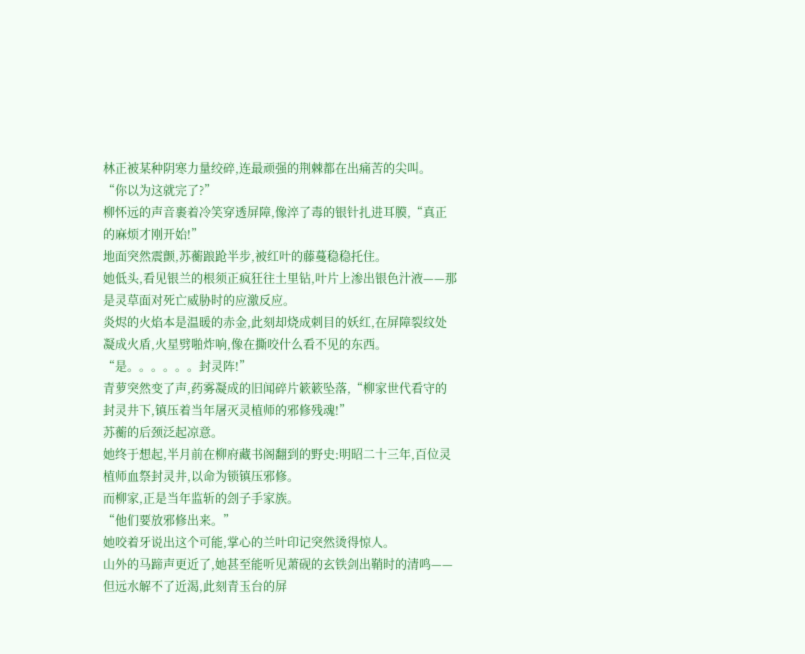林正被某种阴寒力量绞碎,连最顽强的荆棘都在出痛苦的尖叫。
“你以为这就完了?”
柳怀远的声音裹着冷笑穿透屏障,像淬了毒的银针扎进耳膜,“真正的麻烦才刚开始!”
地面突然震颤,苏蘅踉跄半步,被红叶的藤蔓稳稳托住。
她低头,看见银兰的根须正疯狂往土里钻,叶片上渗出银色汁液——那是灵草面对死亡威胁时的应激反应。
炎烬的火焰本是温暖的赤金,此刻却烧成刺目的妖红,在屏障裂纹处凝成火盾,火星劈啪炸响,像在撕咬什么看不见的东西。
“是。。。。。。封灵阵!”
青萝突然变了声,药雾凝成的旧闻碎片簌簌坠落,“柳家世代看守的封灵井下,镇压着当年屠灭灵植师的邪修残魂!”
苏蘅的后颈泛起凉意。
她终于想起,半月前在柳府藏书阁翻到的野史:明昭二十三年,百位灵植师血祭封灵井,以命为锁镇压邪修。
而柳家,正是当年监斩的刽子手家族。
“他们要放邪修出来。”
她咬着牙说出这个可能,掌心的兰叶印记突然烫得惊人。
山外的马蹄声更近了,她甚至能听见萧砚的玄铁剑出鞘时的清鸣——但远水解不了近渴,此刻青玉台的屏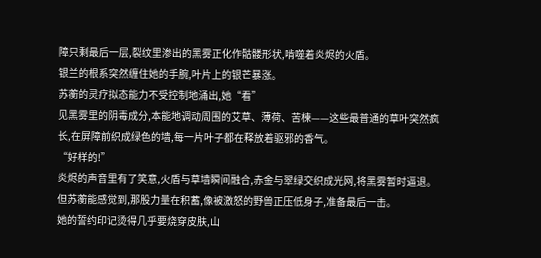障只剩最后一层,裂纹里渗出的黑雾正化作骷髅形状,啃噬着炎烬的火盾。
银兰的根系突然缠住她的手腕,叶片上的银芒暴涨。
苏蘅的灵疗拟态能力不受控制地涌出,她“看”
见黑雾里的阴毒成分,本能地调动周围的艾草、薄荷、苦楝——这些最普通的草叶突然疯长,在屏障前织成绿色的墙,每一片叶子都在释放着驱邪的香气。
“好样的!”
炎烬的声音里有了笑意,火盾与草墙瞬间融合,赤金与翠绿交织成光网,将黑雾暂时逼退。
但苏蘅能感觉到,那股力量在积蓄,像被激怒的野兽正压低身子,准备最后一击。
她的誓约印记烫得几乎要烧穿皮肤,山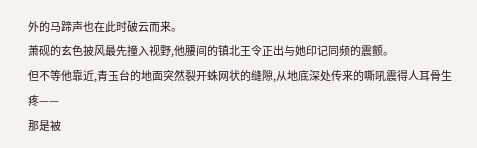外的马蹄声也在此时破云而来。
萧砚的玄色披风最先撞入视野,他腰间的镇北王令正出与她印记同频的震颤。
但不等他靠近,青玉台的地面突然裂开蛛网状的缝隙,从地底深处传来的嘶吼震得人耳骨生疼——
那是被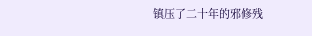镇压了二十年的邪修残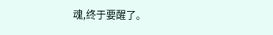魂,终于要醒了。